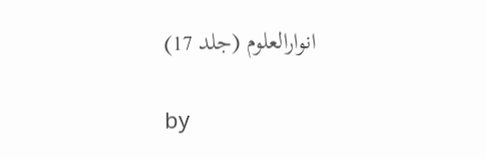انوارالعلوم (جلد 17)

by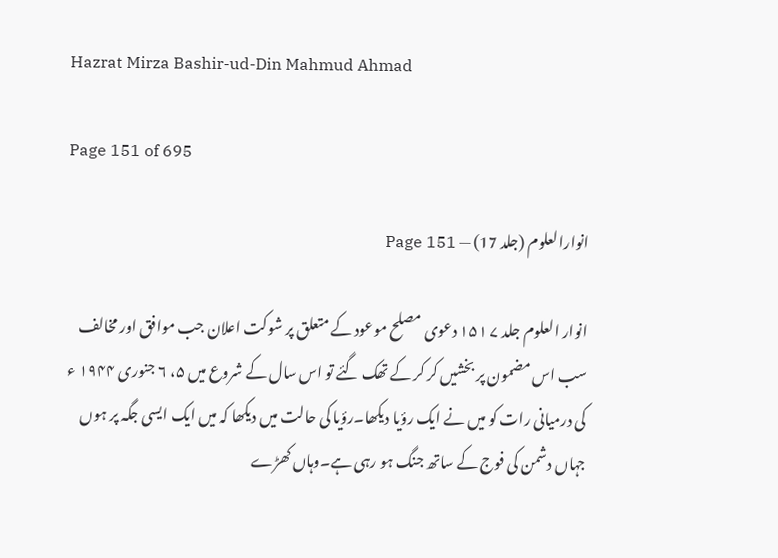Hazrat Mirza Bashir-ud-Din Mahmud Ahmad

Page 151 of 695

انوارالعلوم (جلد 17) — Page 151

انوار العلوم جلد ۷ ۱۵۱ دعوی مصلح موعود کے متعلق پر شوکت اعلان جب موافق اور مخالف سب اس مضمون پر بخشیں کر کر کے تھک گئے تو اس سال کے شروع میں ۵، ۶ جنوری ۱۹۴۴ ء کی درمیانی رات کو میں نے ایک رؤیا دیکھا۔رؤیا کی حالت میں دیکھا کہ میں ایک ایسی جگہ پر ہوں جہاں دشمن کی فوج کے ساتھ جنگ ہو رہی ہے۔وہاں کھڑے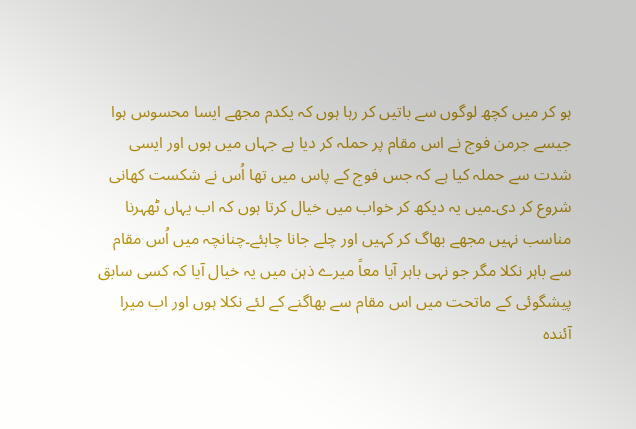ہو کر میں کچھ لوگوں سے باتیں کر رہا ہوں کہ یکدم مجھے ایسا محسوس ہوا جیسے جرمن فوج نے اس مقام پر حملہ کر دیا ہے جہاں میں ہوں اور ایسی شدت سے حملہ کیا ہے کہ جس فوج کے پاس میں تھا اُس نے شکست کھانی شروع کر دی۔میں یہ دیکھ کر خواب میں خیال کرتا ہوں کہ اب یہاں ٹھہرنا مناسب نہیں مجھے بھاگ کر کہیں اور چلے جانا چاہئے۔چنانچہ میں اُس مقام سے باہر نکلا مگر جو نہی باہر آیا معاً میرے ذہن میں یہ خیال آیا کہ کسی سابق پیشگوئی کے ماتحت میں اس مقام سے بھاگنے کے لئے نکلا ہوں اور اب میرا آئندہ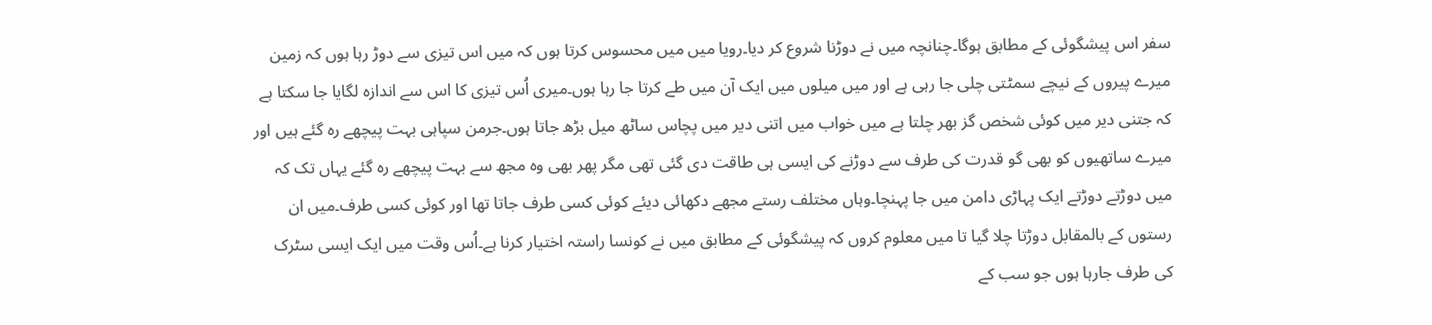سفر اس پیشگوئی کے مطابق ہوگا۔چنانچہ میں نے دوڑنا شروع کر دیا۔رویا میں میں محسوس کرتا ہوں کہ میں اس تیزی سے دوڑ رہا ہوں کہ زمین میرے پیروں کے نیچے سمٹتی چلی جا رہی ہے اور میں میلوں میں ایک آن میں طے کرتا جا رہا ہوں۔میری اُس تیزی کا اس سے اندازہ لگایا جا سکتا ہے کہ جتنی دیر میں کوئی شخص گز بھر چلتا ہے میں خواب میں اتنی دیر میں پچاس ساٹھ میل بڑھ جاتا ہوں۔جرمن سپاہی بہت پیچھے رہ گئے ہیں اور میرے ساتھیوں کو بھی گو قدرت کی طرف سے دوڑنے کی ایسی ہی طاقت دی گئی تھی مگر پھر بھی وہ مجھ سے بہت پیچھے رہ گئے یہاں تک کہ میں دوڑتے دوڑتے ایک پہاڑی دامن میں جا پہنچا۔وہاں مختلف رستے مجھے دکھائی دیئے کوئی کسی طرف جاتا تھا اور کوئی کسی طرف۔میں ان رستوں کے بالمقابل دوڑتا چلا گیا تا میں معلوم کروں کہ پیشگوئی کے مطابق میں نے کونسا راستہ اختیار کرنا ہے۔اُس وقت میں ایک ایسی سٹرک کی طرف جارہا ہوں جو سب کے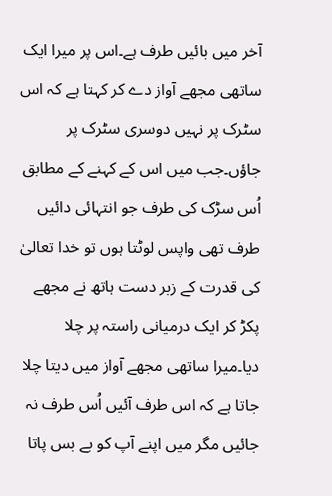آخر میں بائیں طرف ہے۔اس پر میرا ایک ساتھی مجھے آواز دے کر کہتا ہے کہ اس سٹرک پر نہیں دوسری سٹرک پر جاؤں۔جب میں اس کے کہنے کے مطابق اُس سڑک کی طرف جو انتہائی دائیں طرف تھی واپس لوٹتا ہوں تو خدا تعالیٰ کی قدرت کے زبر دست ہاتھ نے مجھے پکڑ کر ایک درمیانی راستہ پر چلا دیا۔میرا ساتھی مجھے آواز میں دیتا چلا جاتا ہے کہ اس طرف آئیں اُس طرف نہ جائیں مگر میں اپنے آپ کو بے بس پاتا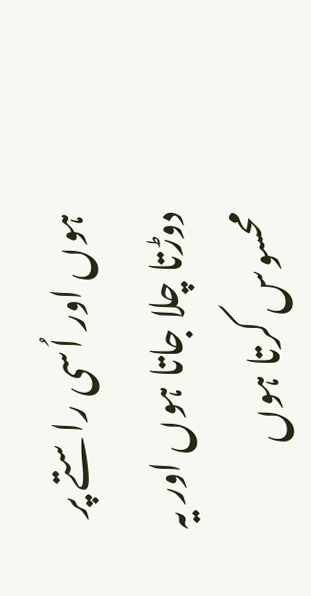ہوں اور اُسی راستے پر دوڑتا چلا جاتا ہوں اور یہ محسوس کرتا ہوں